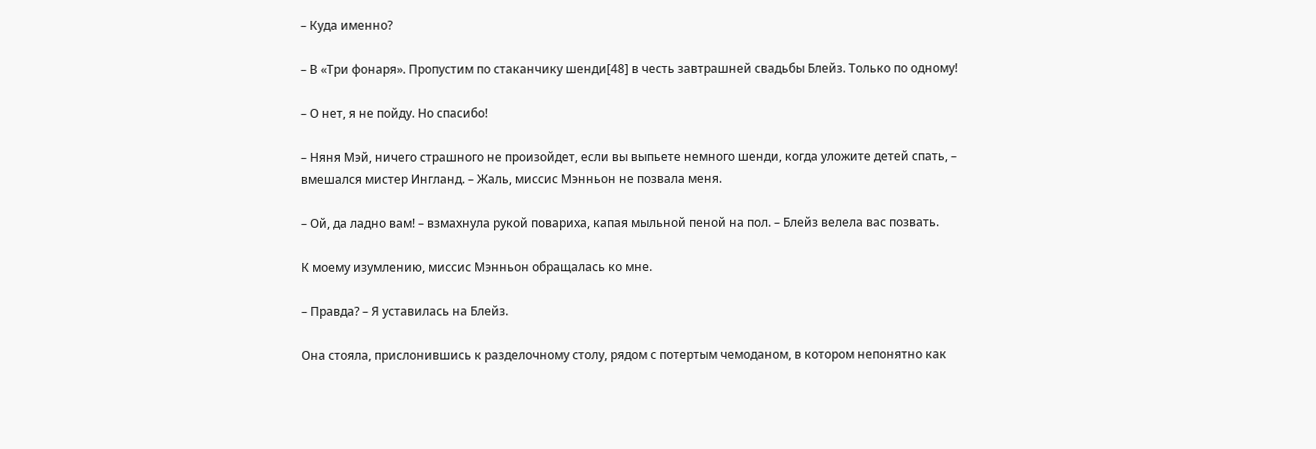– Куда именно?

– В «Три фонаря». Пропустим по стаканчику шенди[48] в честь завтрашней свадьбы Блейз. Только по одному!

– О нет, я не пойду. Но спасибо!

– Няня Мэй, ничего страшного не произойдет, если вы выпьете немного шенди, когда уложите детей спать, – вмешался мистер Ингланд. – Жаль, миссис Мэнньон не позвала меня.

– Ой, да ладно вам! – взмахнула рукой повариха, капая мыльной пеной на пол. – Блейз велела вас позвать.

К моему изумлению, миссис Мэнньон обращалась ко мне.

– Правда? – Я уставилась на Блейз.

Она стояла, прислонившись к разделочному столу, рядом с потертым чемоданом, в котором непонятно как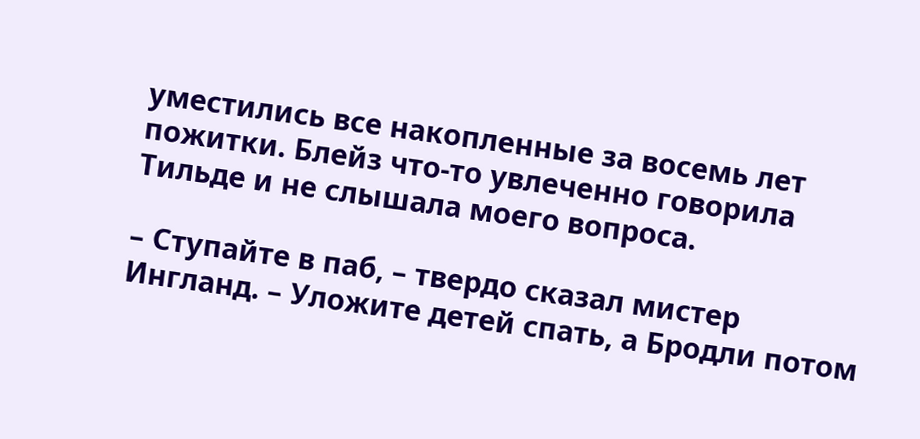уместились все накопленные за восемь лет пожитки. Блейз что-то увлеченно говорила Тильде и не слышала моего вопроса.

– Ступайте в паб, – твердо сказал мистер Ингланд. – Уложите детей спать, а Бродли потом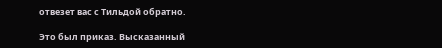отвезет вас с Тильдой обратно.

Это был приказ. Высказанный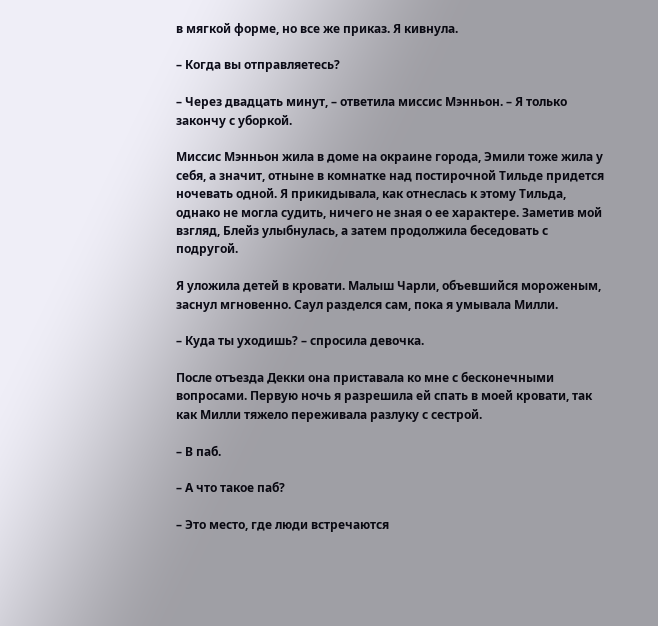в мягкой форме, но все же приказ. Я кивнула.

– Когда вы отправляетесь?

– Через двадцать минут, – ответила миссис Мэнньон. – Я только закончу с уборкой.

Миссис Мэнньон жила в доме на окраине города, Эмили тоже жила у себя, а значит, отныне в комнатке над постирочной Тильде придется ночевать одной. Я прикидывала, как отнеслась к этому Тильда, однако не могла судить, ничего не зная о ее характере. Заметив мой взгляд, Блейз улыбнулась, а затем продолжила беседовать с подругой.

Я уложила детей в кровати. Малыш Чарли, объевшийся мороженым, заснул мгновенно. Саул разделся сам, пока я умывала Милли.

– Куда ты уходишь? – спросила девочка.

После отъезда Декки она приставала ко мне с бесконечными вопросами. Первую ночь я разрешила ей спать в моей кровати, так как Милли тяжело переживала разлуку с сестрой.

– В паб.

– А что такое паб?

– Это место, где люди встречаются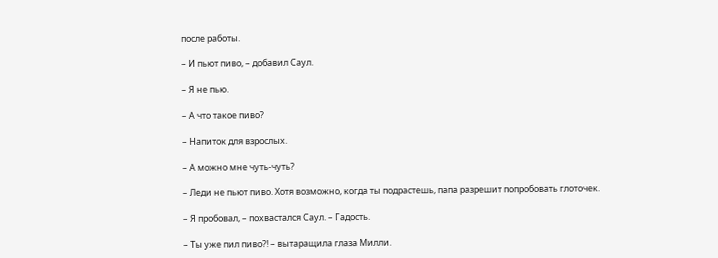после работы.

– И пьют пиво, – добавил Саул.

– Я не пью.

– А что такое пиво?

– Напиток для взрослых.

– А можно мне чуть-чуть?

– Леди не пьют пиво. Хотя возможно, когда ты подрастешь, папа разрешит попробовать глоточек.

– Я пробовал, – похвастался Саул. – Гадость.

– Ты уже пил пиво?! – вытаращила глаза Милли.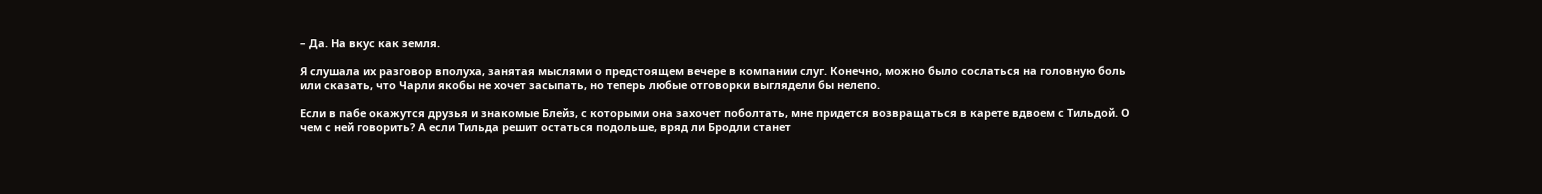– Да. На вкус как земля.

Я слушала их разговор вполуха, занятая мыслями о предстоящем вечере в компании слуг. Конечно, можно было сослаться на головную боль или сказать, что Чарли якобы не хочет засыпать, но теперь любые отговорки выглядели бы нелепо.

Если в пабе окажутся друзья и знакомые Блейз, с которыми она захочет поболтать, мне придется возвращаться в карете вдвоем с Тильдой. О чем с ней говорить? А если Тильда решит остаться подольше, вряд ли Бродли станет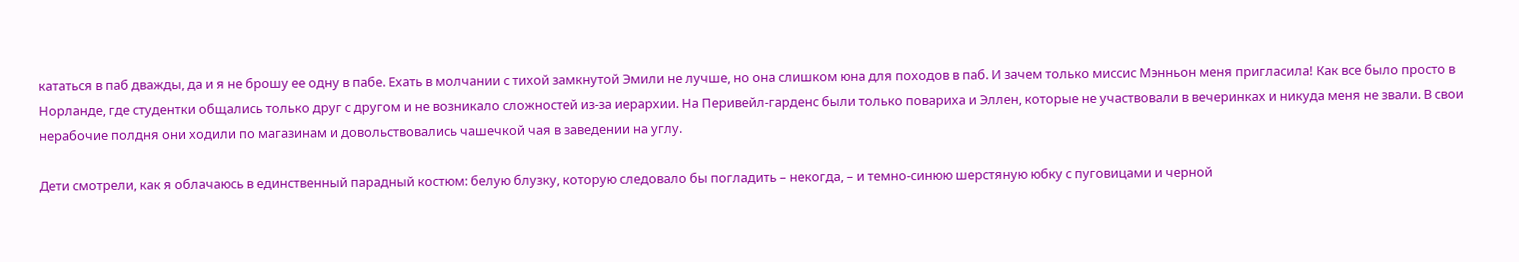кататься в паб дважды, да и я не брошу ее одну в пабе. Ехать в молчании с тихой замкнутой Эмили не лучше, но она слишком юна для походов в паб. И зачем только миссис Мэнньон меня пригласила! Как все было просто в Норланде, где студентки общались только друг с другом и не возникало сложностей из-за иерархии. На Перивейл-гарденс были только повариха и Эллен, которые не участвовали в вечеринках и никуда меня не звали. В свои нерабочие полдня они ходили по магазинам и довольствовались чашечкой чая в заведении на углу.

Дети смотрели, как я облачаюсь в единственный парадный костюм: белую блузку, которую следовало бы погладить – некогда, – и темно-синюю шерстяную юбку с пуговицами и черной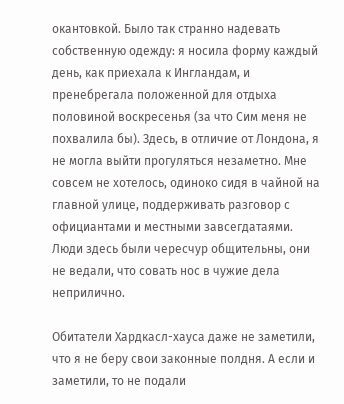окантовкой. Было так странно надевать собственную одежду: я носила форму каждый день, как приехала к Ингландам, и пренебрегала положенной для отдыха половиной воскресенья (за что Сим меня не похвалила бы). Здесь, в отличие от Лондона, я не могла выйти прогуляться незаметно. Мне совсем не хотелось, одиноко сидя в чайной на главной улице, поддерживать разговор с официантами и местными завсегдатаями. Люди здесь были чересчур общительны, они не ведали, что совать нос в чужие дела неприлично.

Обитатели Хардкасл-хауса даже не заметили, что я не беру свои законные полдня. А если и заметили, то не подали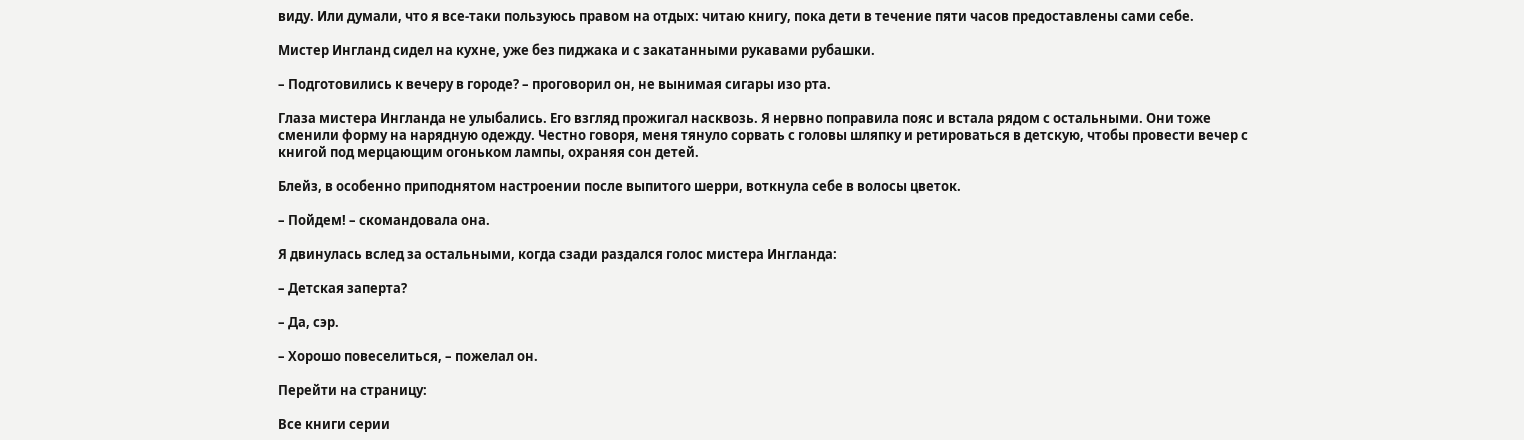виду. Или думали, что я все-таки пользуюсь правом на отдых: читаю книгу, пока дети в течение пяти часов предоставлены сами себе.

Мистер Ингланд сидел на кухне, уже без пиджака и с закатанными рукавами рубашки.

– Подготовились к вечеру в городе? – проговорил он, не вынимая сигары изо рта.

Глаза мистера Ингланда не улыбались. Его взгляд прожигал насквозь. Я нервно поправила пояс и встала рядом с остальными. Они тоже сменили форму на нарядную одежду. Честно говоря, меня тянуло сорвать с головы шляпку и ретироваться в детскую, чтобы провести вечер с книгой под мерцающим огоньком лампы, охраняя сон детей.

Блейз, в особенно приподнятом настроении после выпитого шерри, воткнула себе в волосы цветок.

– Пойдем! – скомандовала она.

Я двинулась вслед за остальными, когда сзади раздался голос мистера Ингланда:

– Детская заперта?

– Да, сэр.

– Хорошо повеселиться, – пожелал он.

Перейти на страницу:

Все книги серии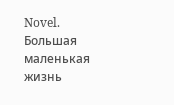Novel. Большая маленькая жизнь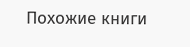Похожие книги